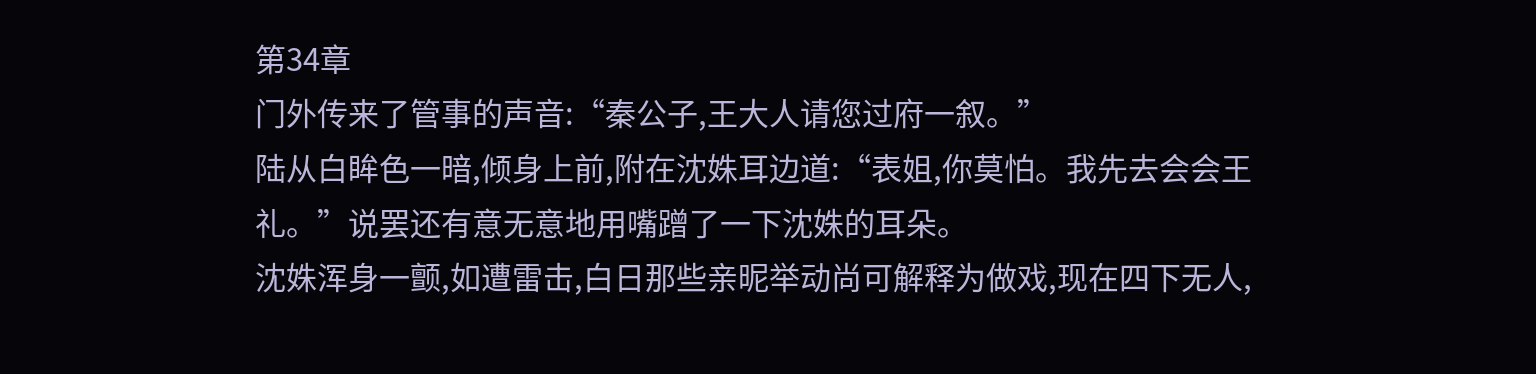第34章
门外传来了管事的声音:“秦公子,王大人请您过府一叙。”
陆从白眸色一暗,倾身上前,附在沈姝耳边道:“表姐,你莫怕。我先去会会王礼。”说罢还有意无意地用嘴蹭了一下沈姝的耳朵。
沈姝浑身一颤,如遭雷击,白日那些亲昵举动尚可解释为做戏,现在四下无人,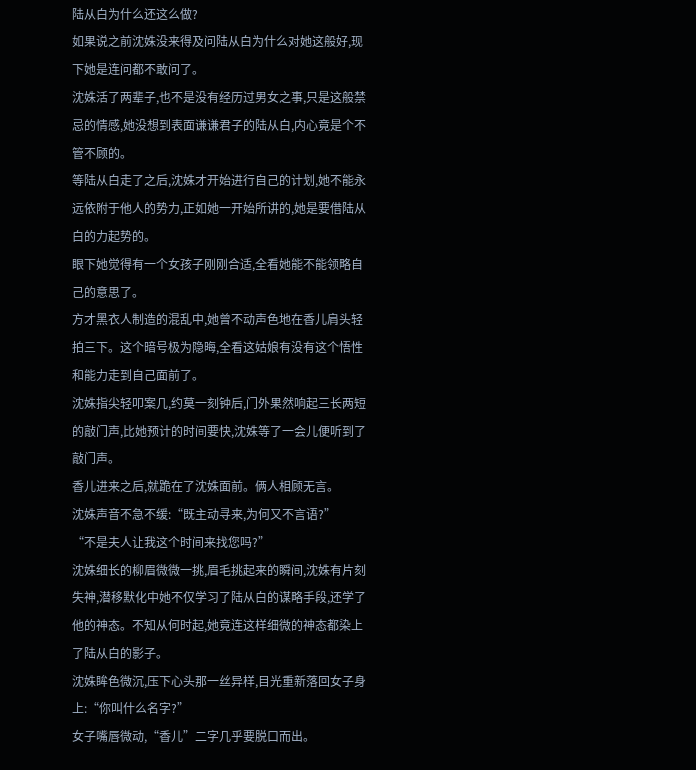陆从白为什么还这么做?
如果说之前沈姝没来得及问陆从白为什么对她这般好,现下她是连问都不敢问了。
沈姝活了两辈子,也不是没有经历过男女之事,只是这般禁忌的情感,她没想到表面谦谦君子的陆从白,内心竟是个不管不顾的。
等陆从白走了之后,沈姝才开始进行自己的计划,她不能永远依附于他人的势力,正如她一开始所讲的,她是要借陆从白的力起势的。
眼下她觉得有一个女孩子刚刚合适,全看她能不能领略自己的意思了。
方才黑衣人制造的混乱中,她曾不动声色地在香儿肩头轻拍三下。这个暗号极为隐晦,全看这姑娘有没有这个悟性和能力走到自己面前了。
沈姝指尖轻叩案几,约莫一刻钟后,门外果然响起三长两短的敲门声,比她预计的时间要快,沈姝等了一会儿便听到了敲门声。
香儿进来之后,就跪在了沈姝面前。俩人相顾无言。
沈姝声音不急不缓:“既主动寻来,为何又不言语?”
“不是夫人让我这个时间来找您吗?”
沈姝细长的柳眉微微一挑,眉毛挑起来的瞬间,沈姝有片刻失神,潜移默化中她不仅学习了陆从白的谋略手段,还学了他的神态。不知从何时起,她竟连这样细微的神态都染上了陆从白的影子。
沈姝眸色微沉,压下心头那一丝异样,目光重新落回女子身上:“你叫什么名字?”
女子嘴唇微动,“香儿”二字几乎要脱口而出。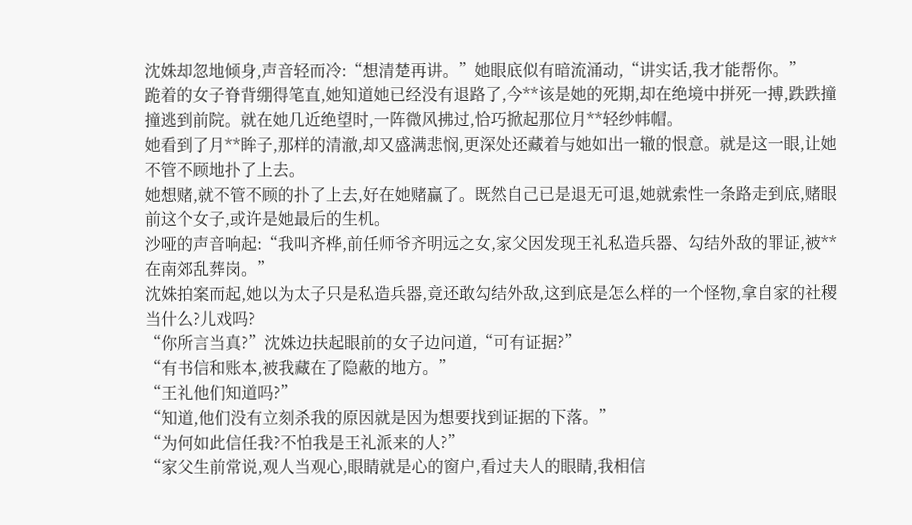沈姝却忽地倾身,声音轻而冷:“想清楚再讲。”她眼底似有暗流涌动,“讲实话,我才能帮你。”
跪着的女子脊背绷得笔直,她知道她已经没有退路了,今**该是她的死期,却在绝境中拼死一搏,跌跌撞撞逃到前院。就在她几近绝望时,一阵微风拂过,恰巧掀起那位月**轻纱帏帽。
她看到了月**眸子,那样的清澈,却又盛满悲悯,更深处还藏着与她如出一辙的恨意。就是这一眼,让她不管不顾地扑了上去。
她想赌,就不管不顾的扑了上去,好在她赌赢了。既然自己已是退无可退,她就索性一条路走到底,赌眼前这个女子,或许是她最后的生机。
沙哑的声音响起:“我叫齐桦,前任师爷齐明远之女,家父因发现王礼私造兵器、勾结外敌的罪证,被**在南郊乱葬岗。”
沈姝拍案而起,她以为太子只是私造兵器,竟还敢勾结外敌,这到底是怎么样的一个怪物,拿自家的社稷当什么?儿戏吗?
“你所言当真?”沈姝边扶起眼前的女子边问道,“可有证据?”
“有书信和账本,被我藏在了隐蔽的地方。”
“王礼他们知道吗?”
“知道,他们没有立刻杀我的原因就是因为想要找到证据的下落。”
“为何如此信任我?不怕我是王礼派来的人?”
“家父生前常说,观人当观心,眼睛就是心的窗户,看过夫人的眼睛,我相信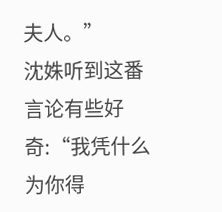夫人。”
沈姝听到这番言论有些好奇:“我凭什么为你得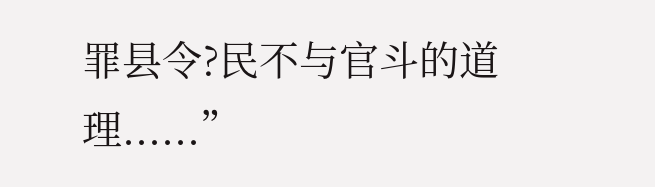罪县令?民不与官斗的道理......”